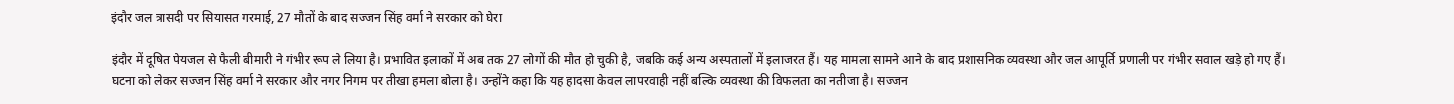इंदौर जल त्रासदी पर सियासत गरमाई, 27 मौतों के बाद सज्जन सिंह वर्मा ने सरकार को घेरा

इंदौर में दूषित पेयजल से फैली बीमारी ने गंभीर रूप ले लिया है। प्रभावित इलाकों में अब तक 27 लोगों की मौत हो चुकी है, जबकि कई अन्य अस्पतालों में इलाजरत हैं। यह मामला सामने आने के बाद प्रशासनिक व्यवस्था और जल आपूर्ति प्रणाली पर गंभीर सवाल खड़े हो गए हैं।
घटना को लेकर सज्जन सिंह वर्मा ने सरकार और नगर निगम पर तीखा हमला बोला है। उन्होंने कहा कि यह हादसा केवल लापरवाही नहीं बल्कि व्यवस्था की विफलता का नतीजा है। सज्जन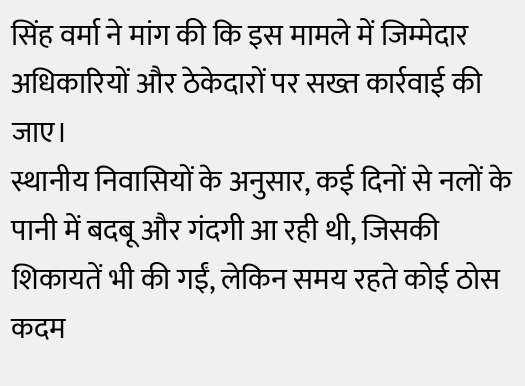सिंह वर्मा ने मांग की कि इस मामले में जिम्मेदार अधिकारियों और ठेकेदारों पर सख्त कार्रवाई की जाए।
स्थानीय निवासियों के अनुसार, कई दिनों से नलों के पानी में बदबू और गंदगी आ रही थी, जिसकी शिकायतें भी की गईं, लेकिन समय रहते कोई ठोस कदम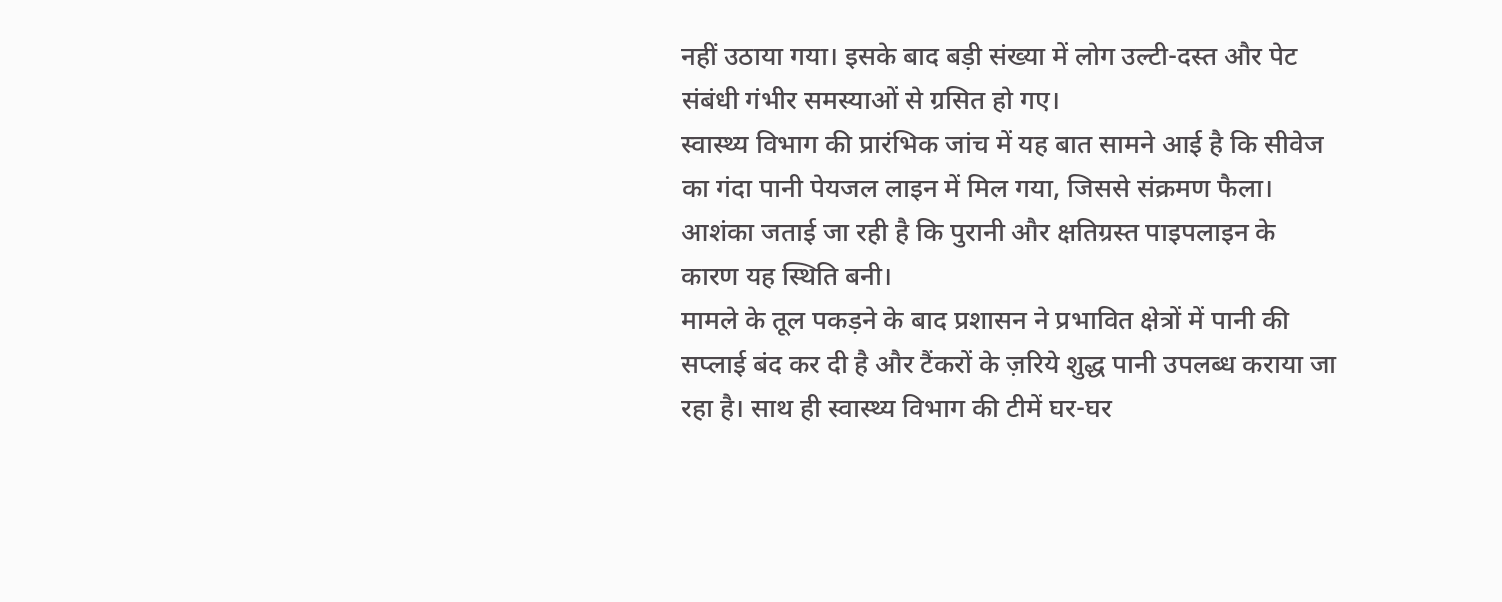नहीं उठाया गया। इसके बाद बड़ी संख्या में लोग उल्टी-दस्त और पेट संबंधी गंभीर समस्याओं से ग्रसित हो गए।
स्वास्थ्य विभाग की प्रारंभिक जांच में यह बात सामने आई है कि सीवेज का गंदा पानी पेयजल लाइन में मिल गया, जिससे संक्रमण फैला। आशंका जताई जा रही है कि पुरानी और क्षतिग्रस्त पाइपलाइन के कारण यह स्थिति बनी।
मामले के तूल पकड़ने के बाद प्रशासन ने प्रभावित क्षेत्रों में पानी की सप्लाई बंद कर दी है और टैंकरों के ज़रिये शुद्ध पानी उपलब्ध कराया जा रहा है। साथ ही स्वास्थ्य विभाग की टीमें घर-घर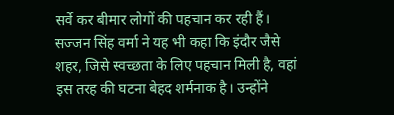सर्वे कर बीमार लोगों की पहचान कर रही हैं।
सज्जन सिंह वर्मा ने यह भी कहा कि इंदौर जैसे शहर, जिसे स्वच्छता के लिए पहचान मिली है, वहां इस तरह की घटना बेहद शर्मनाक है। उन्होंने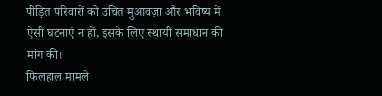पीड़ित परिवारों को उचित मुआवज़ा और भविष्य में ऐसी घटनाएं न हों, इसके लिए स्थायी समाधान की मांग की।
फिलहाल मामले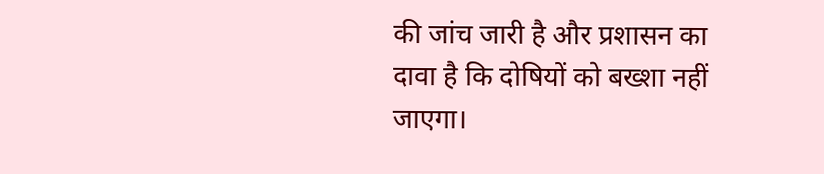की जांच जारी है और प्रशासन का दावा है कि दोषियों को बख्शा नहीं जाएगा।